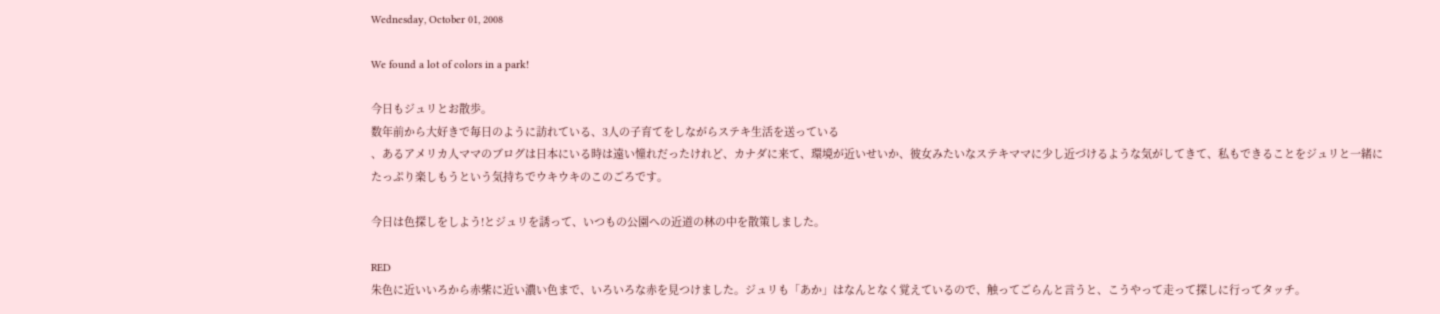Wednesday, October 01, 2008

We found a lot of colors in a park!

今日もジュリとお散歩。
数年前から大好きで毎日のように訪れている、3人の子育てをしながらステキ生活を送っている
、あるアメリカ人ママのブログは日本にいる時は遠い憧れだったけれど、カナダに来て、環境が近いせいか、彼女みたいなステキママに少し近づけるような気がしてきて、私もできることをジュリと一緒にたっぷり楽しもうという気持ちでウキウキのこのごろです。

今日は色探しをしよう!とジュリを誘って、いつもの公園への近道の林の中を散策しました。

RED
朱色に近いいろから赤紫に近い濃い色まで、いろいろな赤を見つけました。ジュリも「あか」はなんとなく覚えているので、触ってごらんと言うと、こうやって走って探しに行ってタッチ。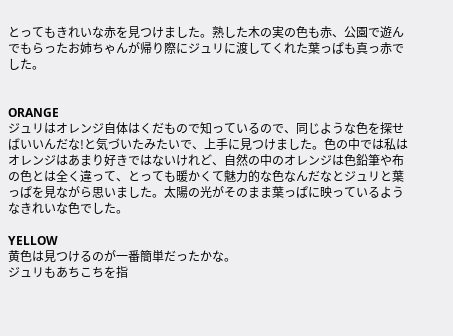とってもきれいな赤を見つけました。熟した木の実の色も赤、公園で遊んでもらったお姉ちゃんが帰り際にジュリに渡してくれた葉っぱも真っ赤でした。


ORANGE
ジュリはオレンジ自体はくだもので知っているので、同じような色を探せばいいんだな!と気づいたみたいで、上手に見つけました。色の中では私はオレンジはあまり好きではないけれど、自然の中のオレンジは色鉛筆や布の色とは全く違って、とっても暖かくて魅力的な色なんだなとジュリと葉っぱを見ながら思いました。太陽の光がそのまま葉っぱに映っているようなきれいな色でした。

YELLOW
黄色は見つけるのが一番簡単だったかな。
ジュリもあちこちを指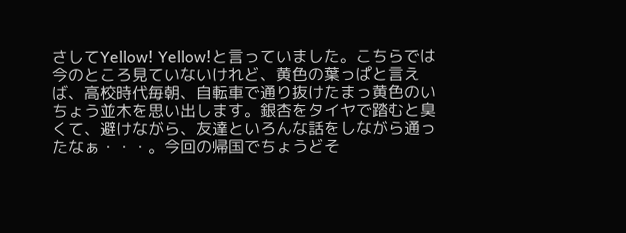さしてYellow! Yellow!と言っていました。こちらでは今のところ見ていないけれど、黄色の葉っぱと言えば、高校時代毎朝、自転車で通り抜けたまっ黄色のいちょう並木を思い出します。銀杏をタイヤで踏むと臭くて、避けながら、友達といろんな話をしながら通ったなぁ・・・。今回の帰国でちょうどそ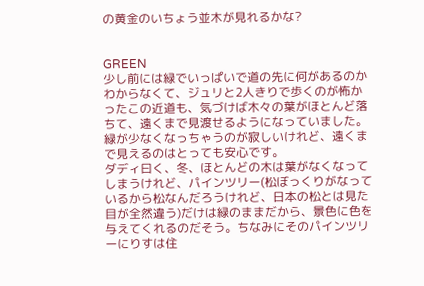の黄金のいちょう並木が見れるかな?


GREEN
少し前には緑でいっぱいで道の先に何があるのかわからなくて、ジュリと2人きりで歩くのが怖かったこの近道も、気づけば木々の葉がほとんど落ちて、遠くまで見渡せるようになっていました。緑が少なくなっちゃうのが寂しいけれど、遠くまで見えるのはとっても安心です。
ダディ曰く、冬、ほとんどの木は葉がなくなってしまうけれど、パインツリー(松ぼっくりがなっているから松なんだろうけれど、日本の松とは見た目が全然違う)だけは緑のままだから、景色に色を与えてくれるのだそう。ちなみにそのパインツリーにりすは住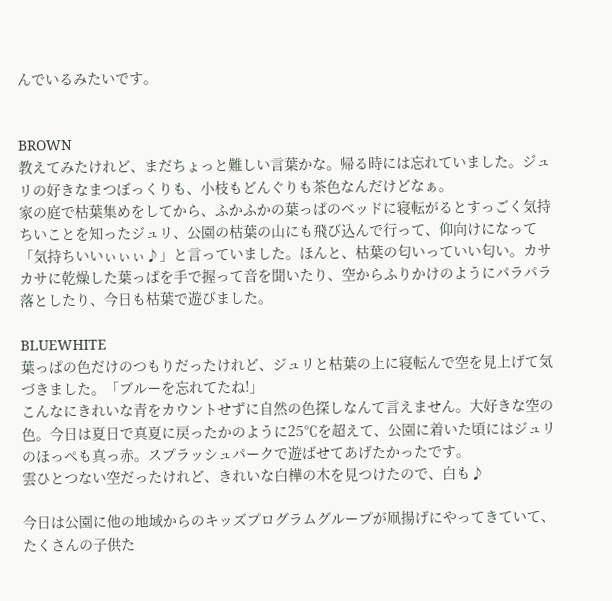んでいるみたいです。


BROWN
教えてみたけれど、まだちょっと難しい言葉かな。帰る時には忘れていました。ジュリの好きなまつぼっくりも、小枝もどんぐりも茶色なんだけどなぁ。
家の庭で枯葉集めをしてから、ふかふかの葉っぱのベッドに寝転がるとすっごく気持ちいことを知ったジュリ、公園の枯葉の山にも飛び込んで行って、仰向けになって「気持ちいいぃぃぃ♪」と言っていました。ほんと、枯葉の匂いっていい匂い。カサカサに乾燥した葉っぱを手で握って音を聞いたり、空からふりかけのようにパラパラ落としたり、今日も枯葉で遊びました。

BLUEWHITE
葉っぱの色だけのつもりだったけれど、ジュリと枯葉の上に寝転んで空を見上げて気づきました。「ブルーを忘れてたね!」
こんなにきれいな青をカウントせずに自然の色探しなんて言えません。大好きな空の色。今日は夏日で真夏に戻ったかのように25℃を超えて、公園に着いた頃にはジュリのほっぺも真っ赤。スプラッシュパークで遊ばせてあげたかったです。
雲ひとつない空だったけれど、きれいな白樺の木を見つけたので、白も♪

今日は公園に他の地域からのキッズプログラムグループが凧揚げにやってきていて、たくさんの子供た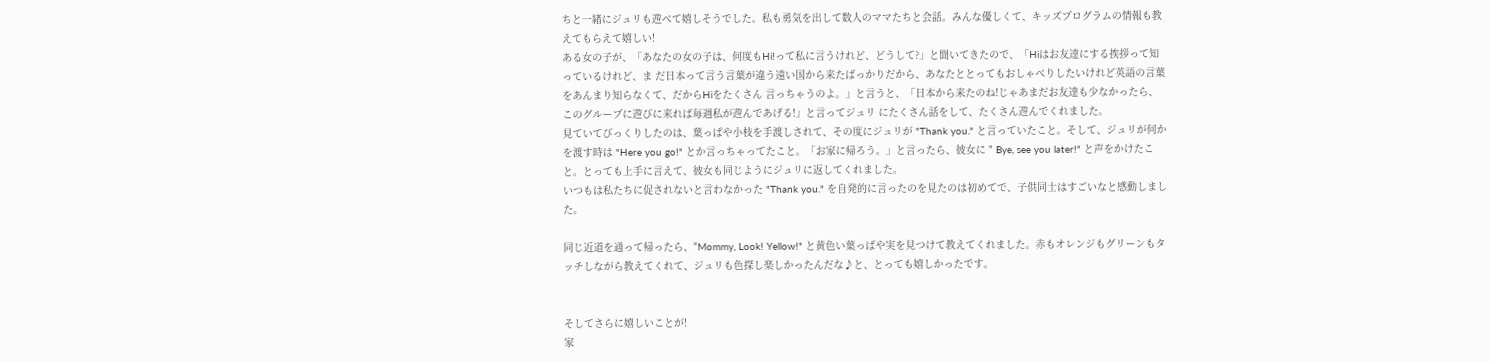ちと一緒にジュリも遊べて嬉しそうでした。私も勇気を出して数人のママたちと会話。みんな優しくて、キッズプログラムの情報も教えてもらえて嬉しい!
ある女の子が、「あなたの女の子は、何度もHi!って私に言うけれど、どうして?」と聞いてきたので、「Hiはお友達にする挨拶って知っているけれど、ま だ日本って言う言葉が違う遠い国から来たばっかりだから、あなたととってもおしゃべりしたいけれど英語の言葉をあんまり知らなくて、だからHiをたくさん 言っちゃうのよ。」と言うと、「日本から来たのね!じゃあまだお友達も少なかったら、このグループに遊びに来れば毎週私が遊んであげる!」と言ってジュリ にたくさん話をして、たくさん遊んでくれました。
見ていてびっくりしたのは、葉っぱや小枝を手渡しされて、その度にジュリが "Thank you." と言っていたこと。そして、ジュリが何かを渡す時は "Here you go!" とか言っちゃってたこと。「お家に帰ろう。」と言ったら、彼女に " Bye, see you later!" と声をかけたこと。とっても上手に言えて、彼女も同じようにジュリに返してくれました。
いつもは私たちに促されないと言わなかった "Thank you." を自発的に言ったのを見たのは初めてで、子供同士はすごいなと感動しました。

同じ近道を通って帰ったら、"Mommy, Look! Yellow!" と黄色い葉っぱや実を見つけて教えてくれました。赤もオレンジもグリーンもタッチしながら教えてくれて、ジュリも色探し楽しかったんだな♪と、とっても嬉しかったです。


そしてさらに嬉しいことが!
家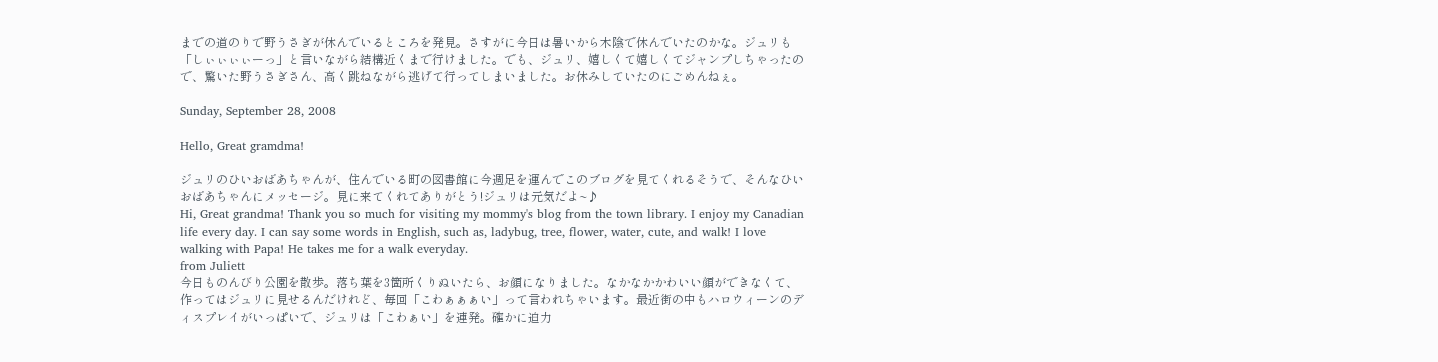までの道のりで野うさぎが休んでいるところを発見。さすがに今日は暑いから木陰で休んでいたのかな。ジュリも「しぃぃぃぃーっ」と言いながら結構近くまで行けました。でも、ジュリ、嬉しくて嬉しくてジャンプしちゃったので、驚いた野うさぎさん、高く跳ねながら逃げて行ってしまいました。お休みしていたのにごめんねぇ。

Sunday, September 28, 2008

Hello, Great gramdma!

ジュリのひいおばあちゃんが、住んでいる町の図書館に今週足を運んでこのブログを見てくれるそうで、そんなひいおばあちゃんにメッセージ。見に来てくれてありがとう!ジュリは元気だよ~♪
Hi, Great grandma! Thank you so much for visiting my mommy's blog from the town library. I enjoy my Canadian life every day. I can say some words in English, such as, ladybug, tree, flower, water, cute, and walk! I love walking with Papa! He takes me for a walk everyday.
from Juliett
今日ものんびり公園を散歩。落ち葉を3箇所くりぬいたら、お顔になりました。なかなかかわいい顔ができなくて、作ってはジュリに見せるんだけれど、毎回「こわぁぁぁい」って言われちゃいます。最近街の中もハロウィーンのディスプレイがいっぱいで、ジュリは「こわぁい」を連発。確かに迫力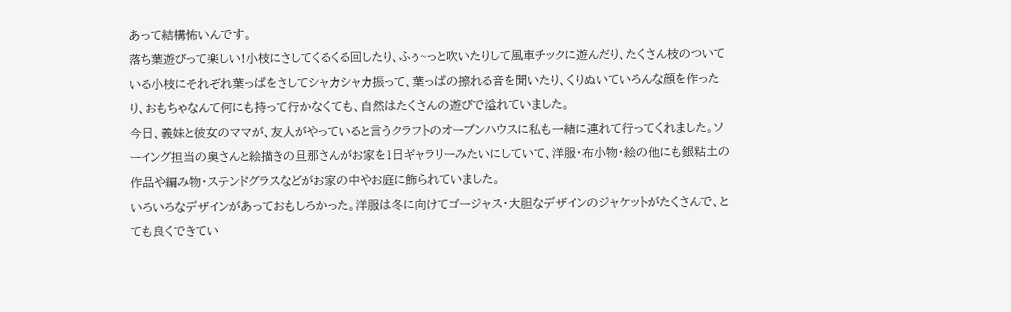あって結構怖いんです。
落ち葉遊びって楽しい!小枝にさしてくるくる回したり、ふぅ~っと吹いたりして風車チックに遊んだり、たくさん枝のついている小枝にそれぞれ葉っぱをさしてシャカシャカ振って、葉っぱの擦れる音を聞いたり、くりぬいていろんな顔を作ったり、おもちゃなんて何にも持って行かなくても、自然はたくさんの遊びで溢れていました。
今日、義妹と彼女のママが、友人がやっていると言うクラフトのオープンハウスに私も一緒に連れて行ってくれました。ソーイング担当の奥さんと絵描きの旦那さんがお家を1日ギャラリーみたいにしていて、洋服・布小物・絵の他にも銀粘土の作品や編み物・ステンドグラスなどがお家の中やお庭に飾られていました。
いろいろなデザインがあっておもしろかった。洋服は冬に向けてゴージャス・大胆なデザインのジャケットがたくさんで、とても良くできてい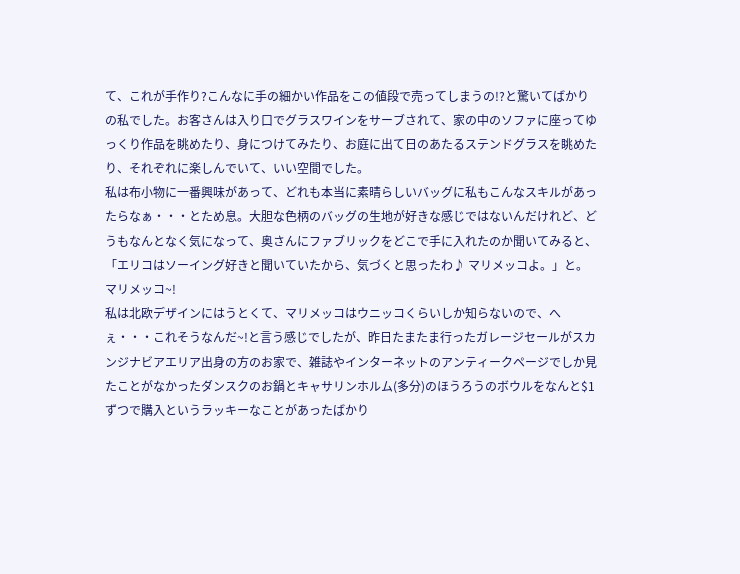て、これが手作り?こんなに手の細かい作品をこの値段で売ってしまうの!?と驚いてばかりの私でした。お客さんは入り口でグラスワインをサーブされて、家の中のソファに座ってゆっくり作品を眺めたり、身につけてみたり、お庭に出て日のあたるステンドグラスを眺めたり、それぞれに楽しんでいて、いい空間でした。
私は布小物に一番興味があって、どれも本当に素晴らしいバッグに私もこんなスキルがあったらなぁ・・・とため息。大胆な色柄のバッグの生地が好きな感じではないんだけれど、どうもなんとなく気になって、奥さんにファブリックをどこで手に入れたのか聞いてみると、「エリコはソーイング好きと聞いていたから、気づくと思ったわ♪ マリメッコよ。」と。
マリメッコ~!
私は北欧デザインにはうとくて、マリメッコはウニッコくらいしか知らないので、へぇ・・・これそうなんだ~!と言う感じでしたが、昨日たまたま行ったガレージセールがスカンジナビアエリア出身の方のお家で、雑誌やインターネットのアンティークページでしか見たことがなかったダンスクのお鍋とキャサリンホルム(多分)のほうろうのボウルをなんと$1ずつで購入というラッキーなことがあったばかり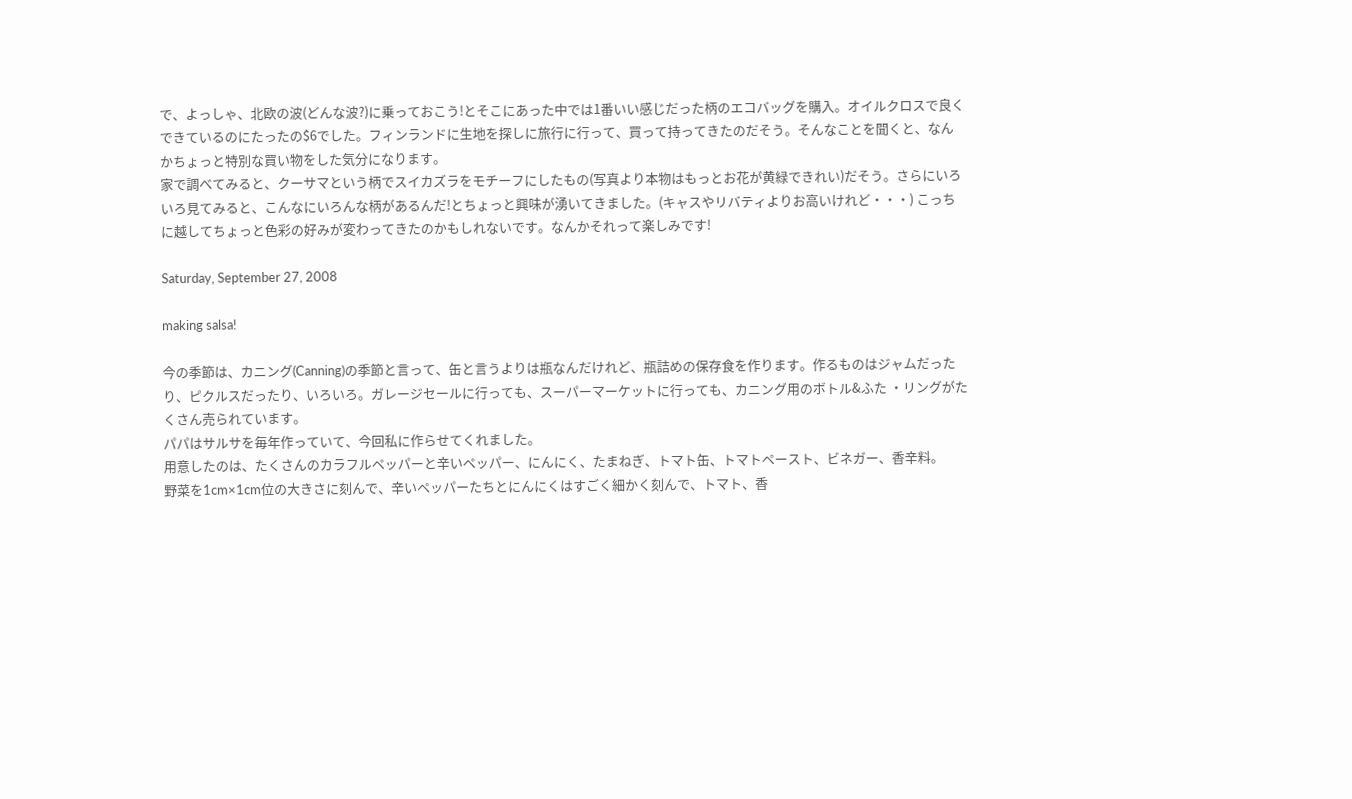で、よっしゃ、北欧の波(どんな波?)に乗っておこう!とそこにあった中では1番いい感じだった柄のエコバッグを購入。オイルクロスで良くできているのにたったの$6でした。フィンランドに生地を探しに旅行に行って、買って持ってきたのだそう。そんなことを聞くと、なんかちょっと特別な買い物をした気分になります。
家で調べてみると、クーサマという柄でスイカズラをモチーフにしたもの(写真より本物はもっとお花が黄緑できれい)だそう。さらにいろいろ見てみると、こんなにいろんな柄があるんだ!とちょっと興味が湧いてきました。(キャスやリバティよりお高いけれど・・・) こっちに越してちょっと色彩の好みが変わってきたのかもしれないです。なんかそれって楽しみです!

Saturday, September 27, 2008

making salsa!

今の季節は、カニング(Canning)の季節と言って、缶と言うよりは瓶なんだけれど、瓶詰めの保存食を作ります。作るものはジャムだったり、ピクルスだったり、いろいろ。ガレージセールに行っても、スーパーマーケットに行っても、カニング用のボトル&ふた ・リングがたくさん売られています。
パパはサルサを毎年作っていて、今回私に作らせてくれました。
用意したのは、たくさんのカラフルペッパーと辛いペッパー、にんにく、たまねぎ、トマト缶、トマトペースト、ビネガー、香辛料。
野菜を1cm×1cm位の大きさに刻んで、辛いペッパーたちとにんにくはすごく細かく刻んで、トマト、香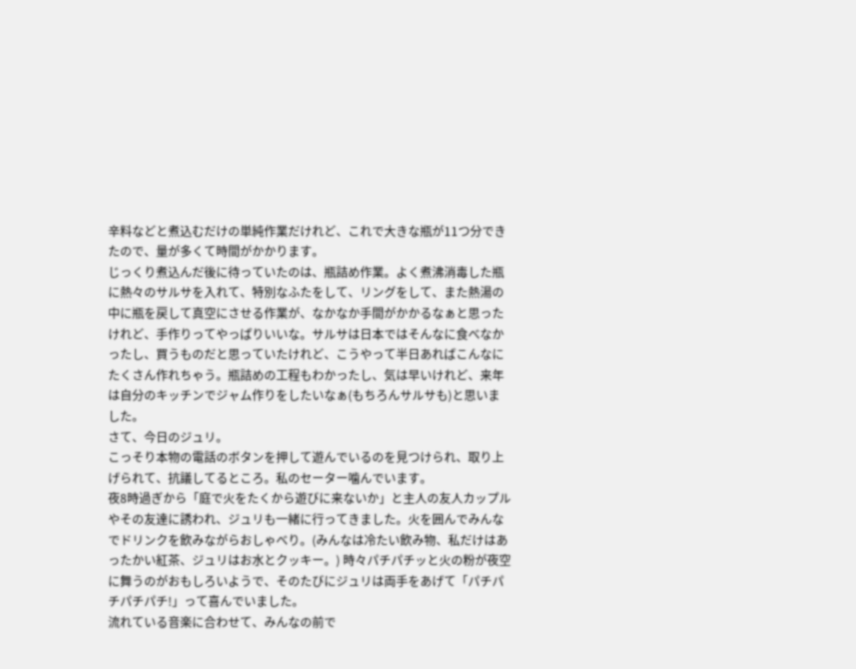辛料などと煮込むだけの単純作業だけれど、これで大きな瓶が11つ分できたので、量が多くて時間がかかります。
じっくり煮込んだ後に待っていたのは、瓶詰め作業。よく煮沸消毒した瓶に熱々のサルサを入れて、特別なふたをして、リングをして、また熱湯の中に瓶を戻して真空にさせる作業が、なかなか手間がかかるなぁと思ったけれど、手作りってやっぱりいいな。サルサは日本ではそんなに食べなかったし、買うものだと思っていたけれど、こうやって半日あればこんなにたくさん作れちゃう。瓶詰めの工程もわかったし、気は早いけれど、来年は自分のキッチンでジャム作りをしたいなぁ(もちろんサルサも)と思いました。
さて、今日のジュリ。
こっそり本物の電話のボタンを押して遊んでいるのを見つけられ、取り上げられて、抗議してるところ。私のセーター噛んでいます。
夜8時過ぎから「庭で火をたくから遊びに来ないか」と主人の友人カップルやその友達に誘われ、ジュリも一緒に行ってきました。火を囲んでみんなでドリンクを飲みながらおしゃべり。(みんなは冷たい飲み物、私だけはあったかい紅茶、ジュリはお水とクッキー。) 時々パチパチッと火の粉が夜空に舞うのがおもしろいようで、そのたびにジュリは両手をあげて「パチパチパチパチ!」って喜んでいました。
流れている音楽に合わせて、みんなの前で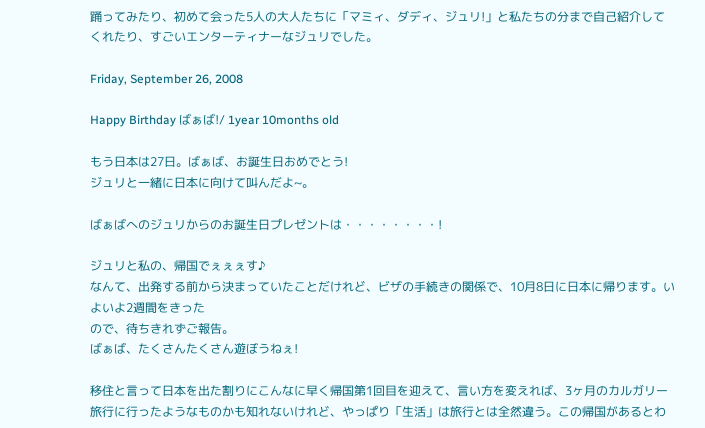踊ってみたり、初めて会った5人の大人たちに「マミィ、ダディ、ジュリ!」と私たちの分まで自己紹介してくれたり、すごいエンターティナーなジュリでした。

Friday, September 26, 2008

Happy Birthday ばぁば!/ 1year 10months old

もう日本は27日。ばぁば、お誕生日おめでとう!
ジュリと一緒に日本に向けて叫んだよ~。

ばぁばへのジュリからのお誕生日プレゼントは・・・・・・・・!

ジュリと私の、帰国でぇぇぇす♪
なんて、出発する前から決まっていたことだけれど、ビザの手続きの関係で、10月8日に日本に帰ります。いよいよ2週間をきった
ので、待ちきれずご報告。
ばぁば、たくさんたくさん遊ぼうねぇ!

移住と言って日本を出た割りにこんなに早く帰国第1回目を迎えて、言い方を変えれば、3ヶ月のカルガリー旅行に行ったようなものかも知れないけれど、やっぱり「生活」は旅行とは全然違う。この帰国があるとわ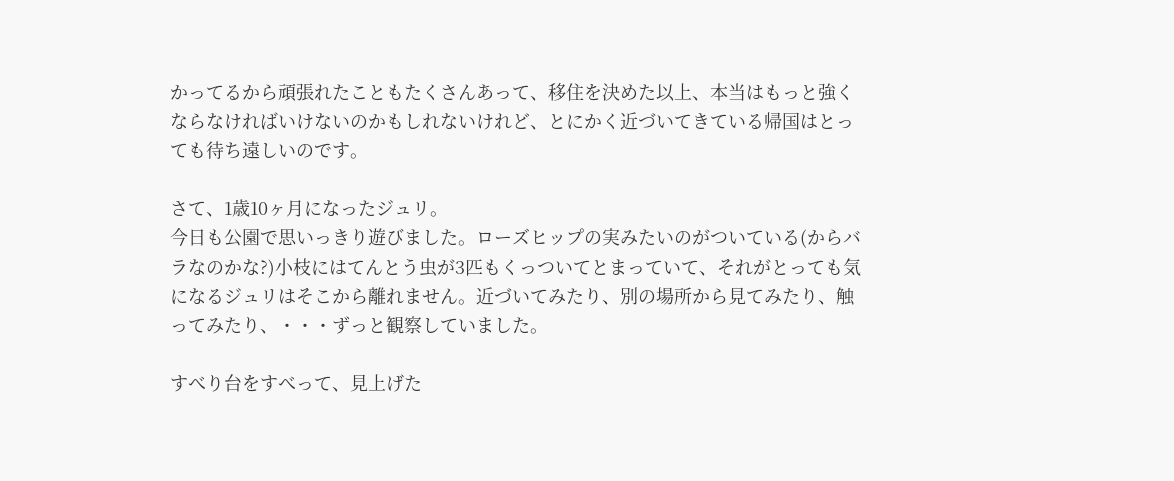かってるから頑張れたこともたくさんあって、移住を決めた以上、本当はもっと強くならなければいけないのかもしれないけれど、とにかく近づいてきている帰国はとっても待ち遠しいのです。

さて、1歳10ヶ月になったジュリ。
今日も公園で思いっきり遊びました。ローズヒップの実みたいのがついている(からバラなのかな?)小枝にはてんとう虫が3匹もくっついてとまっていて、それがとっても気になるジュリはそこから離れません。近づいてみたり、別の場所から見てみたり、触ってみたり、・・・ずっと観察していました。

すべり台をすべって、見上げた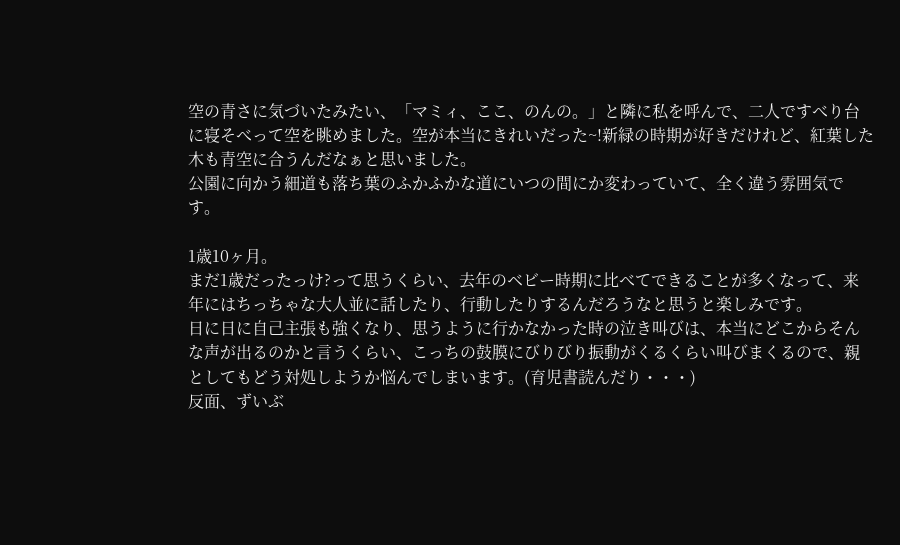空の青さに気づいたみたい、「マミィ、ここ、のんの。」と隣に私を呼んで、二人ですべり台に寝そべって空を眺めました。空が本当にきれいだった~!新緑の時期が好きだけれど、紅葉した木も青空に合うんだなぁと思いました。
公園に向かう細道も落ち葉のふかふかな道にいつの間にか変わっていて、全く違う雰囲気です。

1歳10ヶ月。
まだ1歳だったっけ?って思うくらい、去年のベビー時期に比べてできることが多くなって、来年にはちっちゃな大人並に話したり、行動したりするんだろうなと思うと楽しみです。
日に日に自己主張も強くなり、思うように行かなかった時の泣き叫びは、本当にどこからそんな声が出るのかと言うくらい、こっちの鼓膜にびりびり振動がくるくらい叫びまくるので、親としてもどう対処しようか悩んでしまいます。(育児書読んだり・・・)
反面、ずいぶ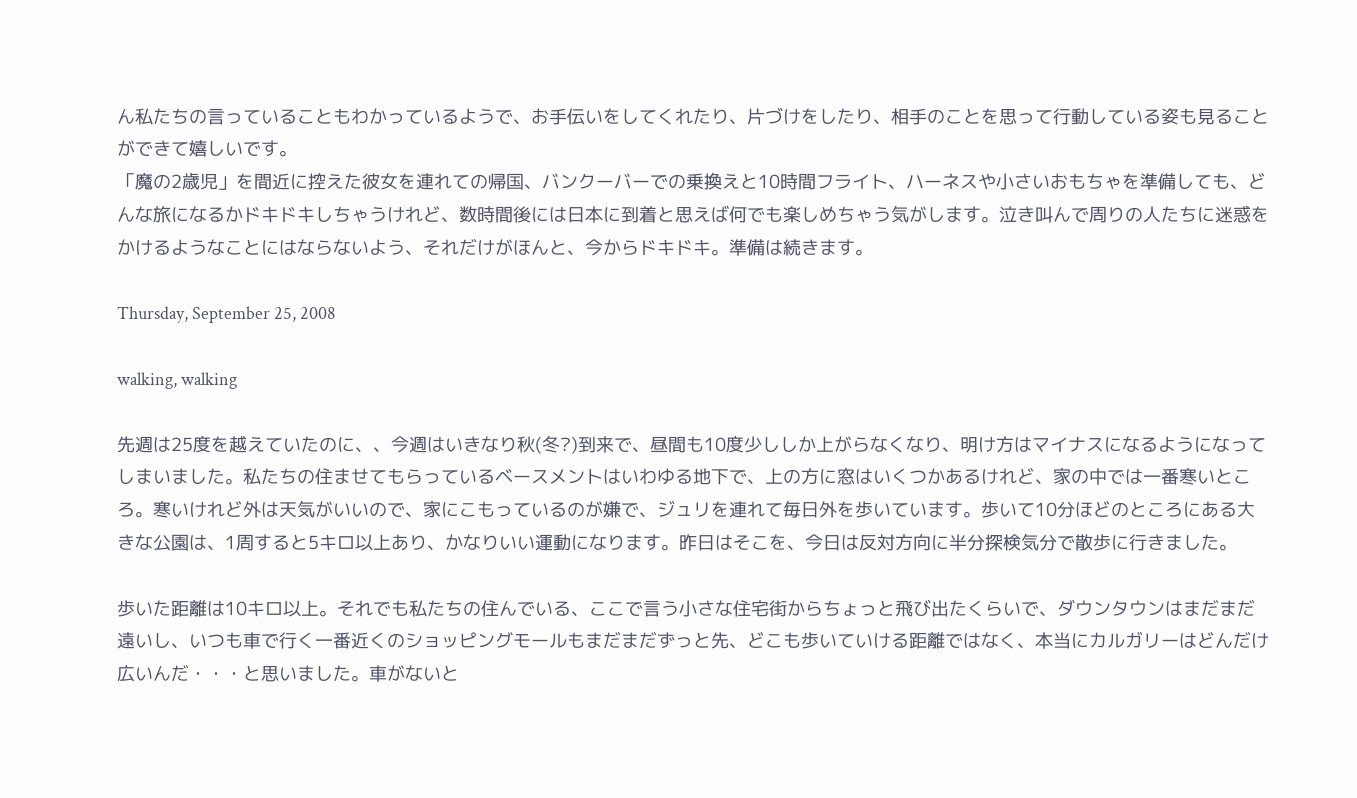ん私たちの言っていることもわかっているようで、お手伝いをしてくれたり、片づけをしたり、相手のことを思って行動している姿も見ることができて嬉しいです。
「魔の2歳児」を間近に控えた彼女を連れての帰国、バンクーバーでの乗換えと10時間フライト、ハーネスや小さいおもちゃを準備しても、どんな旅になるかドキドキしちゃうけれど、数時間後には日本に到着と思えば何でも楽しめちゃう気がします。泣き叫んで周りの人たちに迷惑をかけるようなことにはならないよう、それだけがほんと、今からドキドキ。準備は続きます。

Thursday, September 25, 2008

walking, walking

先週は25度を越えていたのに、、今週はいきなり秋(冬?)到来で、昼間も10度少ししか上がらなくなり、明け方はマイナスになるようになってしまいました。私たちの住ませてもらっているベースメントはいわゆる地下で、上の方に窓はいくつかあるけれど、家の中では一番寒いところ。寒いけれど外は天気がいいので、家にこもっているのが嫌で、ジュリを連れて毎日外を歩いています。歩いて10分ほどのところにある大きな公園は、1周すると5キロ以上あり、かなりいい運動になります。昨日はそこを、今日は反対方向に半分探検気分で散歩に行きました。

歩いた距離は10キロ以上。それでも私たちの住んでいる、ここで言う小さな住宅街からちょっと飛び出たくらいで、ダウンタウンはまだまだ遠いし、いつも車で行く一番近くのショッピングモールもまだまだずっと先、どこも歩いていける距離ではなく、本当にカルガリーはどんだけ広いんだ・・・と思いました。車がないと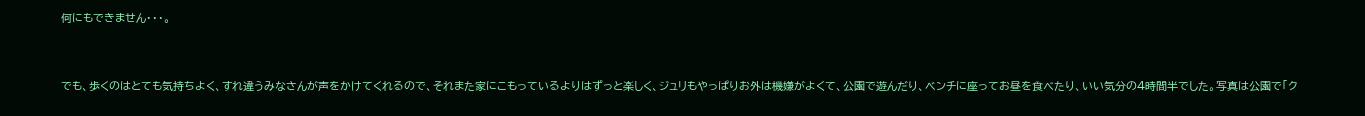何にもできません・・・。


でも、歩くのはとても気持ちよく、すれ違うみなさんが声をかけてくれるので、それまた家にこもっているよりはずっと楽しく、ジュリもやっぱりお外は機嫌がよくて、公園で遊んだり、ベンチに座ってお昼を食べたり、いい気分の4時間半でした。写真は公園で「ク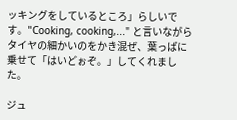ッキングをしているところ」らしいです。"Cooking, cooking,..." と言いながらタイヤの細かいのをかき混ぜ、葉っぱに乗せて「はいどぉぞ。」してくれました。

ジュ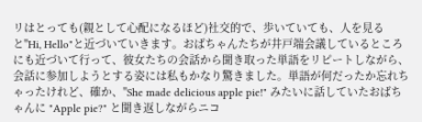リはとっても(親として心配になるほど)社交的で、歩いていても、人を見ると"Hi, Hello"と近づいていきます。おばちゃんたちが井戸端会議しているところにも近づいて行って、彼女たちの会話から聞き取った単語をリピートしながら、会話に参加しようとする姿には私もかなり驚きました。単語が何だったか忘れちゃったけれど、確か、"She made delicious apple pie!" みたいに話していたおばちゃんに "Apple pie?" と聞き返しながらニコ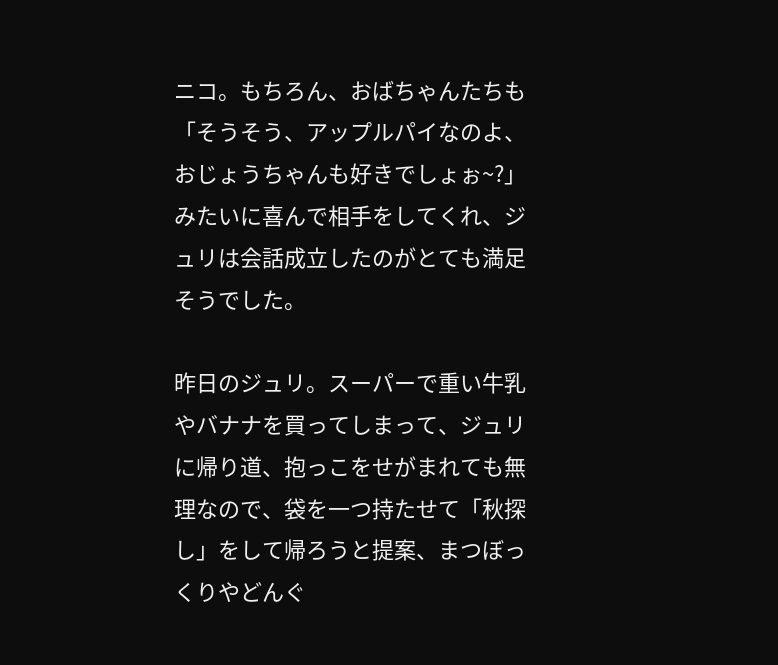ニコ。もちろん、おばちゃんたちも「そうそう、アップルパイなのよ、おじょうちゃんも好きでしょぉ~?」みたいに喜んで相手をしてくれ、ジュリは会話成立したのがとても満足そうでした。

昨日のジュリ。スーパーで重い牛乳やバナナを買ってしまって、ジュリに帰り道、抱っこをせがまれても無理なので、袋を一つ持たせて「秋探し」をして帰ろうと提案、まつぼっくりやどんぐ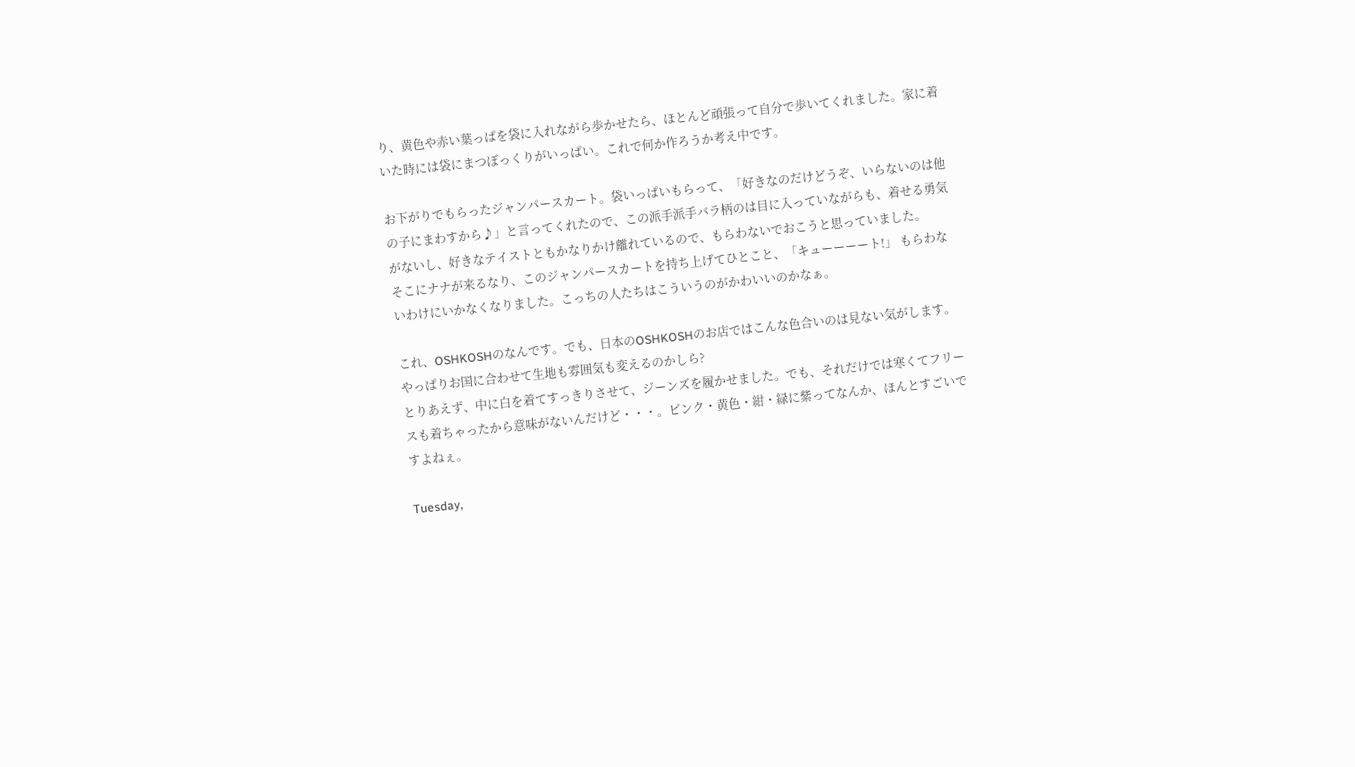り、黄色や赤い葉っぱを袋に入れながら歩かせたら、ほとんど頑張って自分で歩いてくれました。家に着いた時には袋にまつぼっくりがいっぱい。これで何か作ろうか考え中です。

お下がりでもらったジャンパースカート。袋いっぱいもらって、「好きなのだけどうぞ、いらないのは他の子にまわすから♪」と言ってくれたので、この派手派手バラ柄のは目に入っていながらも、着せる勇気がないし、好きなテイストともかなりかけ離れているので、もらわないでおこうと思っていました。
そこにナナが来るなり、このジャンパースカートを持ち上げてひとこと、「キューーーート!」 もらわないわけにいかなくなりました。こっちの人たちはこういうのがかわいいのかなぁ。

これ、OSHKOSHのなんです。でも、日本のOSHKOSHのお店ではこんな色合いのは見ない気がします。やっぱりお国に合わせて生地も雰囲気も変えるのかしら?
とりあえず、中に白を着てすっきりさせて、ジーンズを履かせました。でも、それだけでは寒くてフリースも着ちゃったから意味がないんだけど・・・。ピンク・黄色・紺・緑に紫ってなんか、ほんとすごいですよねぇ。

Tuesday,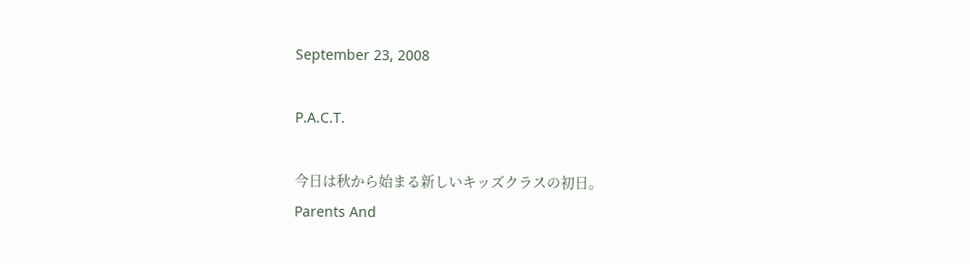September 23, 2008

P.A.C.T.

今日は秋から始まる新しいキッズクラスの初日。
Parents And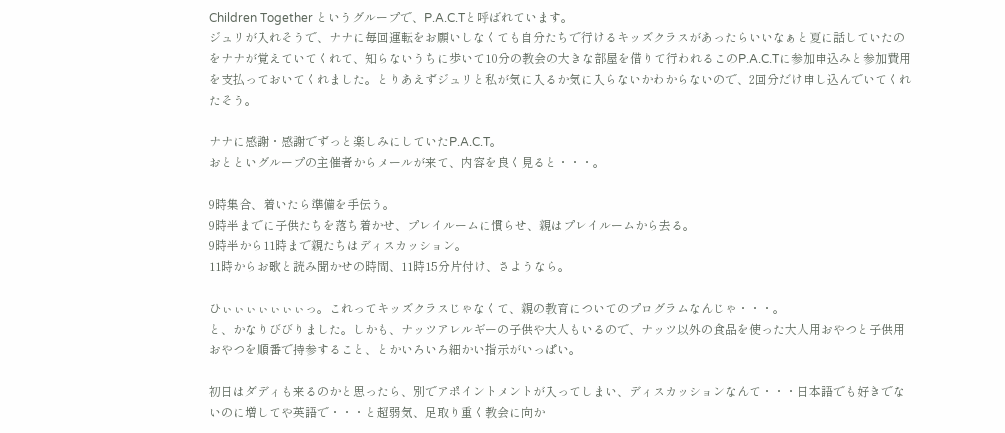Children Together というグループで、P.A.C.Tと呼ばれています。
ジュリが入れそうで、ナナに毎回運転をお願いしなくても自分たちで行けるキッズクラスがあったらいいなぁと夏に話していたのをナナが覚えていてくれて、知らないうちに歩いて10分の教会の大きな部屋を借りて行われるこのP.A.C.Tに参加申込みと参加費用を支払っておいてくれました。とりあえずジュリと私が気に入るか気に入らないかわからないので、2回分だけ申し込んでいてくれたそう。

ナナに感謝・感謝でずっと楽しみにしていたP.A.C.T。
おとといグループの主催者からメールが来て、内容を良く見ると・・・。

9時集合、着いたら準備を手伝う。
9時半までに子供たちを落ち着かせ、プレイルームに慣らせ、親はプレイルームから去る。
9時半から11時まで親たちはディスカッション。
11時からお歌と読み聞かせの時間、11時15分片付け、さようなら。

ひぃぃぃぃぃぃぃっ。これってキッズクラスじゃなくて、親の教育についてのプログラムなんじゃ・・・。
と、かなりびびりました。しかも、ナッツアレルギーの子供や大人もいるので、ナッツ以外の食品を使った大人用おやつと子供用おやつを順番で持参すること、とかいろいろ細かい指示がいっぱい。

初日はダディも来るのかと思ったら、別でアポイントメントが入ってしまい、ディスカッションなんて・・・日本語でも好きでないのに増してや英語で・・・と超弱気、足取り重く教会に向か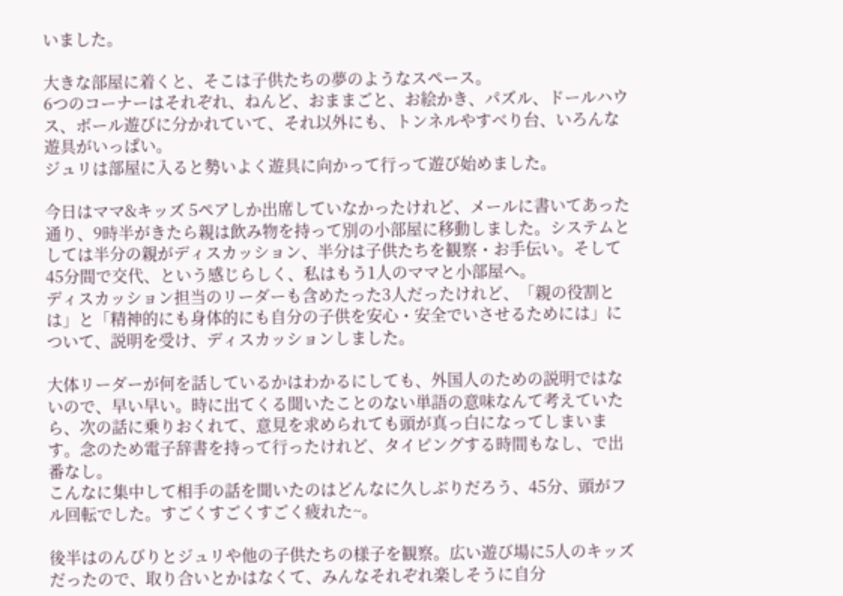いました。

大きな部屋に着くと、そこは子供たちの夢のようなスペース。
6つのコーナーはそれぞれ、ねんど、おままごと、お絵かき、パズル、ドールハウス、ボール遊びに分かれていて、それ以外にも、トンネルやすべり台、いろんな遊具がいっぱい。
ジュリは部屋に入ると勢いよく遊具に向かって行って遊び始めました。

今日はママ&キッズ 5ペアしか出席していなかったけれど、メールに書いてあった通り、9時半がきたら親は飲み物を持って別の小部屋に移動しました。システムとしては半分の親がディスカッション、半分は子供たちを観察・お手伝い。そして45分間で交代、という感じらしく、私はもう1人のママと小部屋へ。
ディスカッション担当のリーダーも含めたった3人だったけれど、「親の役割とは」と「精神的にも身体的にも自分の子供を安心・安全でいさせるためには」について、説明を受け、ディスカッションしました。

大体リーダーが何を話しているかはわかるにしても、外国人のための説明ではないので、早い早い。時に出てくる聞いたことのない単語の意味なんて考えていたら、次の話に乗りおくれて、意見を求められても頭が真っ白になってしまいます。念のため電子辞書を持って行ったけれど、タイピングする時間もなし、で出番なし。
こんなに集中して相手の話を聞いたのはどんなに久しぶりだろう、45分、頭がフル回転でした。すごくすごくすごく疲れた~。

後半はのんびりとジュリや他の子供たちの様子を観察。広い遊び場に5人のキッズだったので、取り合いとかはなくて、みんなそれぞれ楽しそうに自分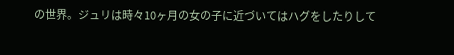の世界。ジュリは時々10ヶ月の女の子に近づいてはハグをしたりして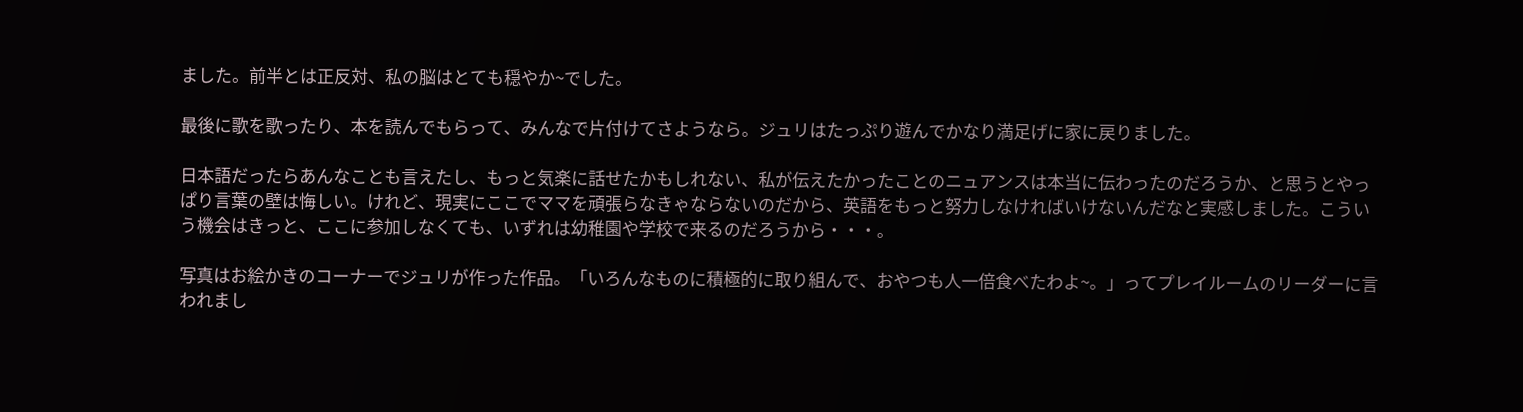ました。前半とは正反対、私の脳はとても穏やか~でした。

最後に歌を歌ったり、本を読んでもらって、みんなで片付けてさようなら。ジュリはたっぷり遊んでかなり満足げに家に戻りました。

日本語だったらあんなことも言えたし、もっと気楽に話せたかもしれない、私が伝えたかったことのニュアンスは本当に伝わったのだろうか、と思うとやっぱり言葉の壁は悔しい。けれど、現実にここでママを頑張らなきゃならないのだから、英語をもっと努力しなければいけないんだなと実感しました。こういう機会はきっと、ここに参加しなくても、いずれは幼稚園や学校で来るのだろうから・・・。

写真はお絵かきのコーナーでジュリが作った作品。「いろんなものに積極的に取り組んで、おやつも人一倍食べたわよ~。」ってプレイルームのリーダーに言われまし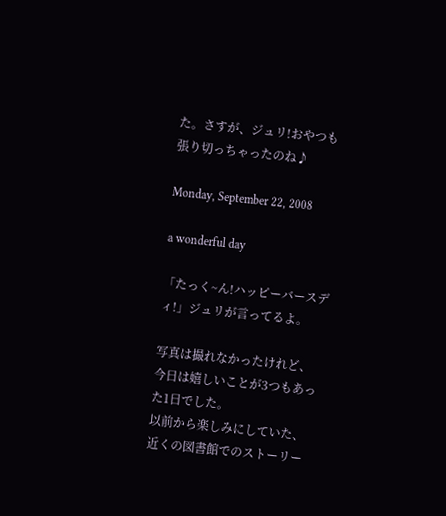た。さすが、ジュリ!おやつも張り切っちゃったのね♪

Monday, September 22, 2008

a wonderful day

「たっく~ん!ハッピーバースディ!」ジュリが言ってるよ。

写真は撮れなかったけれど、今日は嬉しいことが3つもあった1日でした。
以前から楽しみにしていた、近くの図書館でのストーリー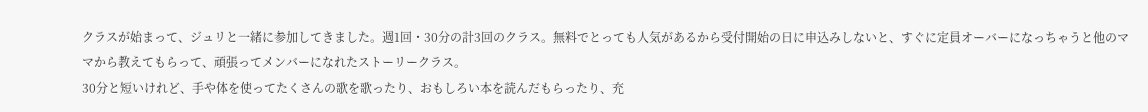クラスが始まって、ジュリと一緒に参加してきました。週1回・30分の計3回のクラス。無料でとっても人気があるから受付開始の日に申込みしないと、すぐに定員オーバーになっちゃうと他のママから教えてもらって、頑張ってメンバーになれたストーリークラス。
30分と短いけれど、手や体を使ってたくさんの歌を歌ったり、おもしろい本を読んだもらったり、充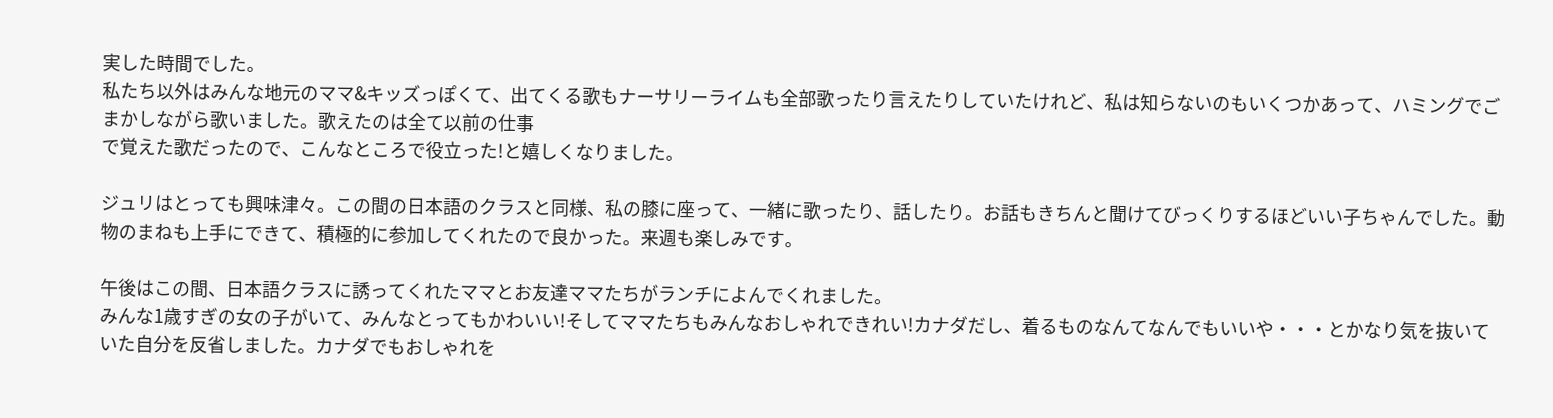実した時間でした。
私たち以外はみんな地元のママ&キッズっぽくて、出てくる歌もナーサリーライムも全部歌ったり言えたりしていたけれど、私は知らないのもいくつかあって、ハミングでごまかしながら歌いました。歌えたのは全て以前の仕事
で覚えた歌だったので、こんなところで役立った!と嬉しくなりました。

ジュリはとっても興味津々。この間の日本語のクラスと同様、私の膝に座って、一緒に歌ったり、話したり。お話もきちんと聞けてびっくりするほどいい子ちゃんでした。動物のまねも上手にできて、積極的に参加してくれたので良かった。来週も楽しみです。

午後はこの間、日本語クラスに誘ってくれたママとお友達ママたちがランチによんでくれました。
みんな1歳すぎの女の子がいて、みんなとってもかわいい!そしてママたちもみんなおしゃれできれい!カナダだし、着るものなんてなんでもいいや・・・とかなり気を抜いていた自分を反省しました。カナダでもおしゃれを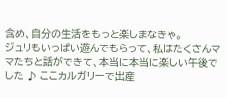含め、自分の生活をもっと楽しまなきゃ。
ジュリもいっぱい遊んでもらって、私はたくさんママたちと話ができて、本当に本当に楽しい午後でした ♪ ここカルガリーで出産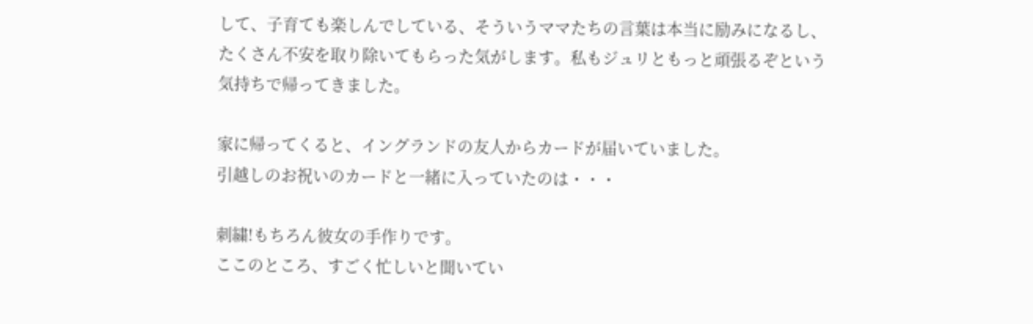して、子育ても楽しんでしている、そういうママたちの言葉は本当に励みになるし、たくさん不安を取り除いてもらった気がします。私もジュリともっと頑張るぞという気持ちで帰ってきました。

家に帰ってくると、イングランドの友人からカードが届いていました。
引越しのお祝いのカードと一緒に入っていたのは・・・

刺繍!もちろん彼女の手作りです。
ここのところ、すごく忙しいと聞いてい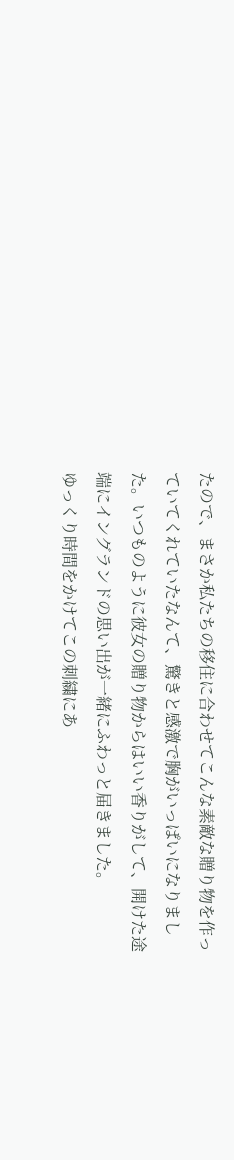たので、まさか私たちの移住に合わせてこんな素敵な贈り物を作っていてくれていたなんて、驚きと感激で胸がいっぱいになりました。いつものように彼女の贈り物からはいい香りがして、開けた途端にイングランドの思い出が一緒にふわっと届きました。
ゆっくり時間をかけてこの刺繍にあ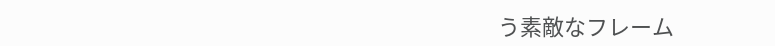う素敵なフレーム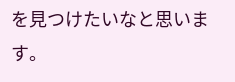を見つけたいなと思います。